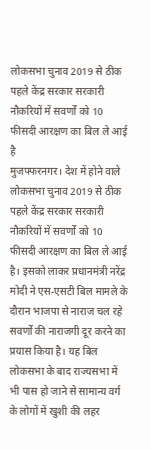लोकसभा चुनाव 2019 से ठीक पहले केंद्र सरकार सरकारी नौकरियों में सवर्णों को 10 फीसदी आरक्षण का बिल ले आई है
मुजफ्फरनगर। देश में होने वाले लोकसभा चुनाव 2019 से ठीक पहले केंद्र सरकार सरकारी नौकरियों में सवर्णों को 10 फीसदी आरक्षण का बिल ले आई है। इसको लाकर प्रधानमंत्री नरेंद्र मोदी ने एस-एसटी बिल मामले के दौरान भाजपा से नाराज चल रहे सवर्णों की नाराजगी दूर करने का प्रयास किया है। यह बिल लोकसभा के बाद राज्यसभा में भी पास हो जाने से सामान्य वर्ग के लोगों में खुशी की लहर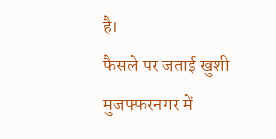है।
फैसले पर जताई खुशी
मुजफ्फरनगर में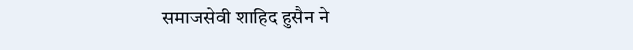समाजसेवी शाहिद हुसैन ने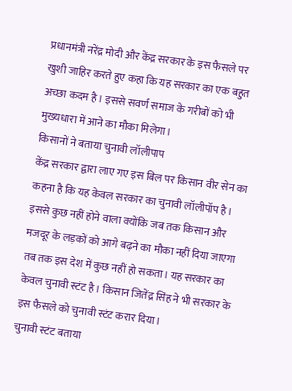प्रधानमंत्री नरेंद्र मोदी और केंद्र सरकार के इस फैसले पर खुशी जाहिर करते हुए कहा कि यह सरकार का एक बहुत अच्छा कदम है। इससे सवर्ण समाज के गरीबों को भी मुख्यधारा में आने का मौका मिलेगा।
किसानों ने बताया चुनावी लॉलीपाप
केंद्र सरकार द्वारा लाए गए इस बिल पर किसान वीर सेन का कहना है कि यह केवल सरकार का चुनावी लॉलीपॉप है। इससे कुछ नहीं होने वाला क्योंकि जब तक किसान और मजदूर के लड़कों को आगे बढ़ने का मौका नहीं दिया जाएगा तब तक इस देश में कुछ नहीं हो सकता। यह सरकार का केवल चुनावी स्टंट है। किसान जितेंद्र सिंह ने भी सरकार के इस फैसले को चुनावी स्टंट करार दिया।
चुनावी स्टंट बताया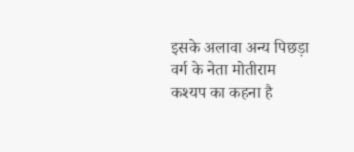इसके अलावा अन्य पिछड़ा वर्ग के नेता मोतीराम कश्यप का कहना है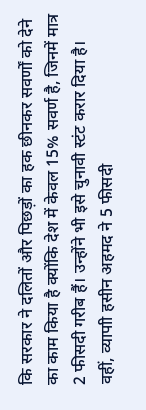कि सरकार ने दलितों और पिछड़ों का हक छीनकर सवर्णों को देने का काम किया है क्योंकि देश में केवल 15% सवर्ण है, जिनमें मात्र 2 फीसदी गरीब हैं। उन्होंने भी इसे चुनावी स्टंट करार दिया है। वहीं, व्यापाी हसीन अहमद ने 5 फीसदी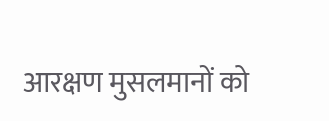आरक्षण मुसलमानों को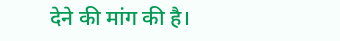देने की मांग की है।